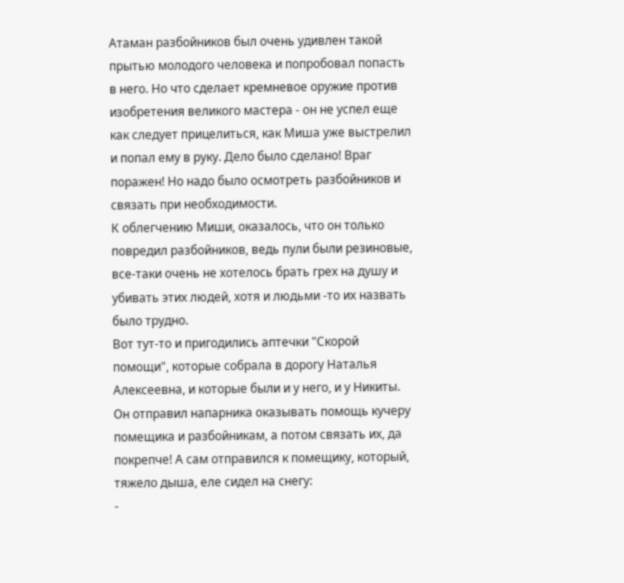Атаман разбойников был очень удивлен такой прытью молодого человека и попробовал попасть в него. Но что сделает кремневое оружие против изобретения великого мастера - он не успел еще как следует прицелиться, как Миша уже выстрелил и попал ему в руку. Дело было сделано! Враг поражен! Но надо было осмотреть разбойников и связать при необходимости.
К облегчению Миши, оказалось, что он только повредил разбойников, ведь пули были резиновые, все-таки очень не хотелось брать грех на душу и убивать этих людей, хотя и людьми -то их назвать было трудно.
Вот тут-то и пригодились аптечки "Скорой помощи", которые собрала в дорогу Наталья Алексеевна, и которые были и у него, и у Никиты. Он отправил напарника оказывать помощь кучеру помещика и разбойникам, а потом связать их, да покрепче! А сам отправился к помещику, который, тяжело дыша, еле сидел на снегу:
-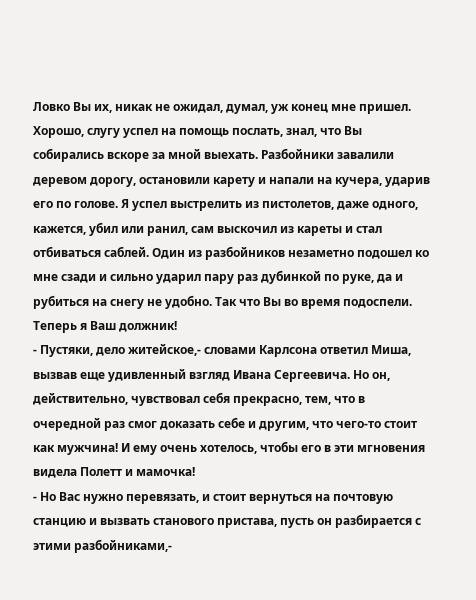Ловко Вы их, никак не ожидал, думал, уж конец мне пришел. Хорошо, слугу успел на помощь послать, знал, что Вы собирались вскоре за мной выехать. Разбойники завалили деревом дорогу, остановили карету и напали на кучера, ударив его по голове. Я успел выстрелить из пистолетов, даже одного, кажется, убил или ранил, сам выскочил из кареты и стал отбиваться саблей. Один из разбойников незаметно подошел ко мне сзади и сильно ударил пару раз дубинкой по руке, да и рубиться на снегу не удобно. Так что Вы во время подоспели. Теперь я Ваш должник!
- Пустяки, дело житейское,- словами Карлсона ответил Миша, вызвав еще удивленный взгляд Ивана Сергеевича. Но он, действительно, чувствовал себя прекрасно, тем, что в очередной раз смог доказать себе и другим, что чего-то стоит как мужчина! И ему очень хотелось, чтобы его в эти мгновения видела Полетт и мамочка!
- Но Вас нужно перевязать, и стоит вернуться на почтовую станцию и вызвать станового пристава, пусть он разбирается с этими разбойниками,-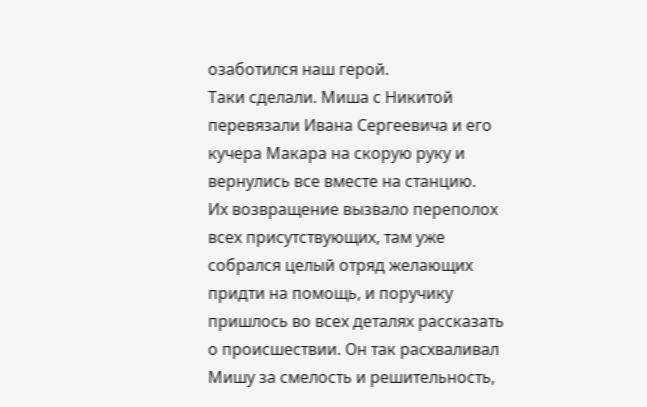озаботился наш герой.
Таки сделали. Миша с Никитой перевязали Ивана Сергеевича и его кучера Макара на скорую руку и вернулись все вместе на станцию.
Их возвращение вызвало переполох всех присутствующих, там уже собрался целый отряд желающих придти на помощь, и поручику пришлось во всех деталях рассказать о происшествии. Он так расхваливал Мишу за смелость и решительность,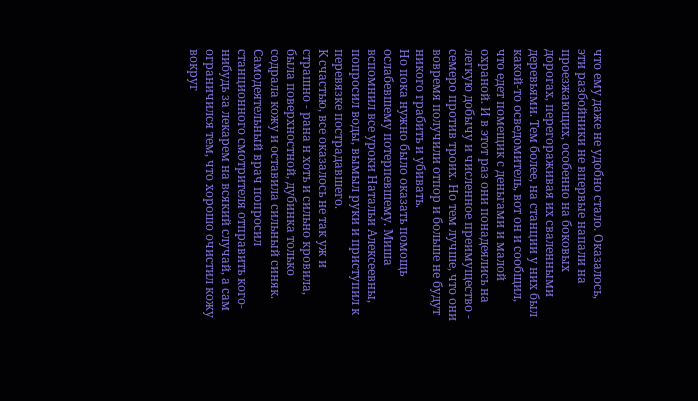что ему даже не удобно стало. Оказалось, эти разбойники не впервые напали на проезжающих, особенно на боковых дорогах, перегораживая их сваленными деревьями. Тем более, на станции у них был какой-то осведомитель, вот он и сообщил, что едет помещик с деньгами и малой охраной. И в этот раз они понадеялись на легкую добычу и численное преимущество - семеро против троих. Но тем лучше, что они вовремя получили отпор и больше не будут никого грабить и убивать.
Но пока нужно было оказать помощь ослабевшему потерпевшему. Миша вспомнил все уроки Натальи Алексеевны, попросил воды, вымыл руки и приступил к перевязке пострадавшего.
К счастью, все оказалось не так уж и страшно - рана н хоть и сильно кровила, была поверхностной, дубинка только содрала кожу и оставила сильный синяк. Самодеятельный врач попросил станционного смотрителя отправить кого-нибудь за лекарем на всякий случай, а сам ограничился тем, что хорошо очистил кожу вокруг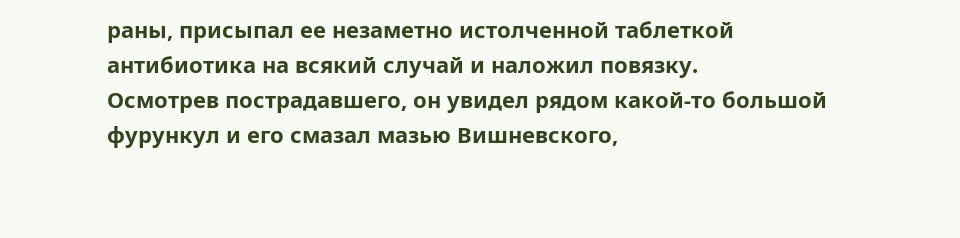раны, присыпал ее незаметно истолченной таблеткой антибиотика на всякий случай и наложил повязку.
Осмотрев пострадавшего, он увидел рядом какой-то большой фурункул и его смазал мазью Вишневского,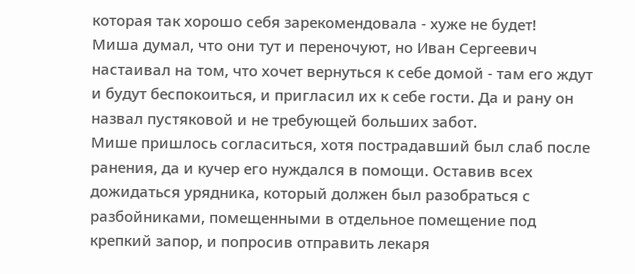которая так хорошо себя зарекомендовала - хуже не будет!
Миша думал, что они тут и переночуют, но Иван Сергеевич настаивал на том, что хочет вернуться к себе домой - там его ждут и будут беспокоиться, и пригласил их к себе гости. Да и рану он назвал пустяковой и не требующей больших забот.
Мише пришлось согласиться, хотя пострадавший был слаб после ранения, да и кучер его нуждался в помощи. Оставив всех дожидаться урядника, который должен был разобраться с разбойниками, помещенными в отдельное помещение под крепкий запор, и попросив отправить лекаря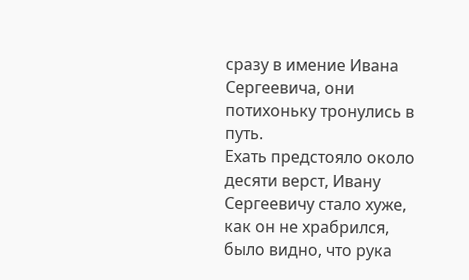сразу в имение Ивана Сергеевича, они потихоньку тронулись в путь.
Ехать предстояло около десяти верст, Ивану Сергеевичу стало хуже, как он не храбрился, было видно, что рука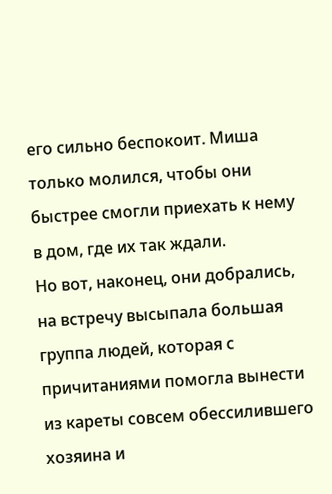его сильно беспокоит. Миша только молился, чтобы они быстрее смогли приехать к нему в дом, где их так ждали.
Но вот, наконец, они добрались, на встречу высыпала большая группа людей, которая с причитаниями помогла вынести из кареты совсем обессилившего хозяина и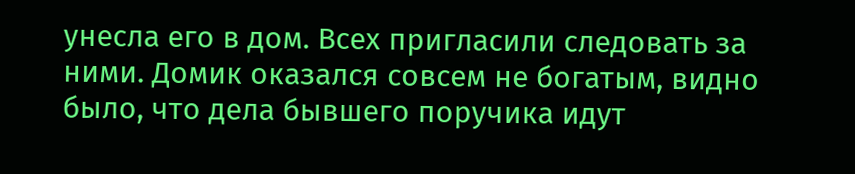унесла его в дом. Всех пригласили следовать за ними. Домик оказался совсем не богатым, видно было, что дела бывшего поручика идут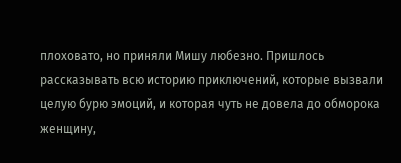плоховато, но приняли Мишу любезно. Пришлось рассказывать всю историю приключений, которые вызвали целую бурю эмоций, и которая чуть не довела до обморока женщину,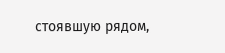стоявшую рядом,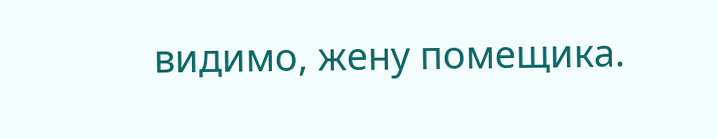видимо, жену помещика.